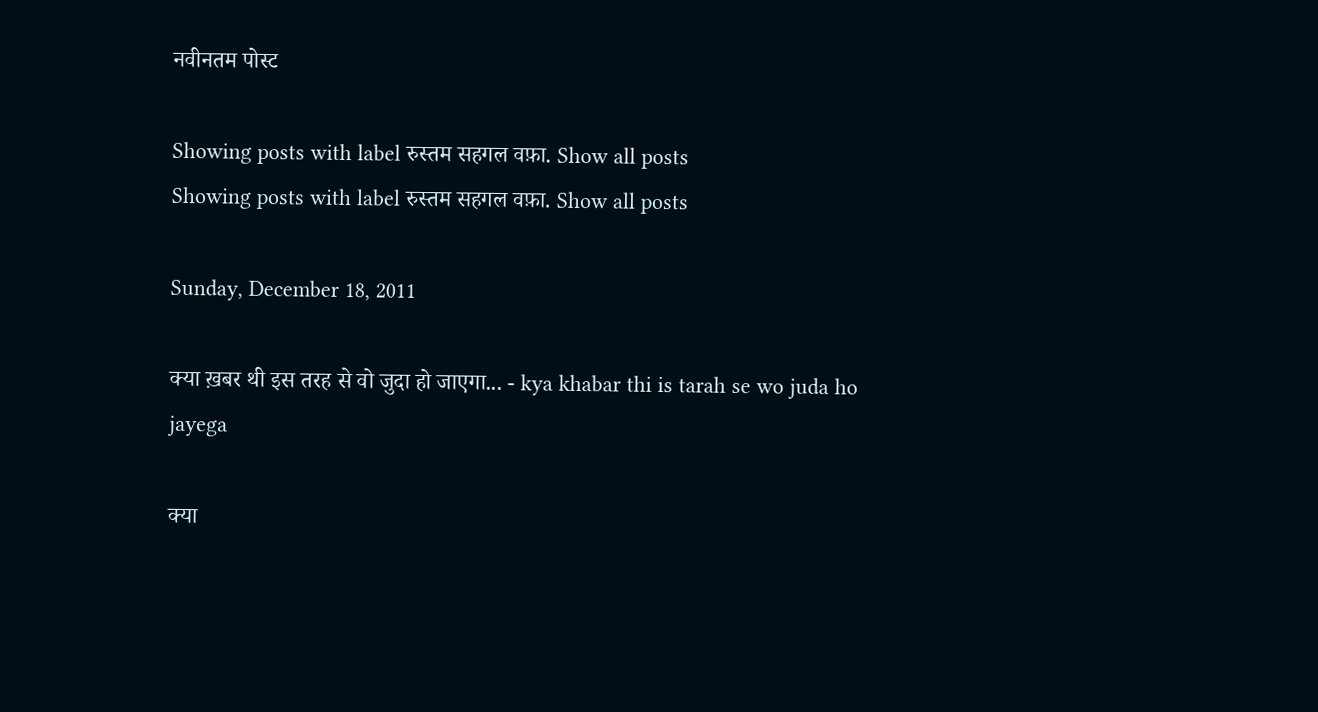नवीनतम पोस्ट

Showing posts with label रुस्तम सहगल वफ़ा. Show all posts
Showing posts with label रुस्तम सहगल वफ़ा. Show all posts

Sunday, December 18, 2011

क्या ख़बर थी इस तरह से वो जुदा हो जाएगा... - kya khabar thi is tarah se wo juda ho jayega

क्या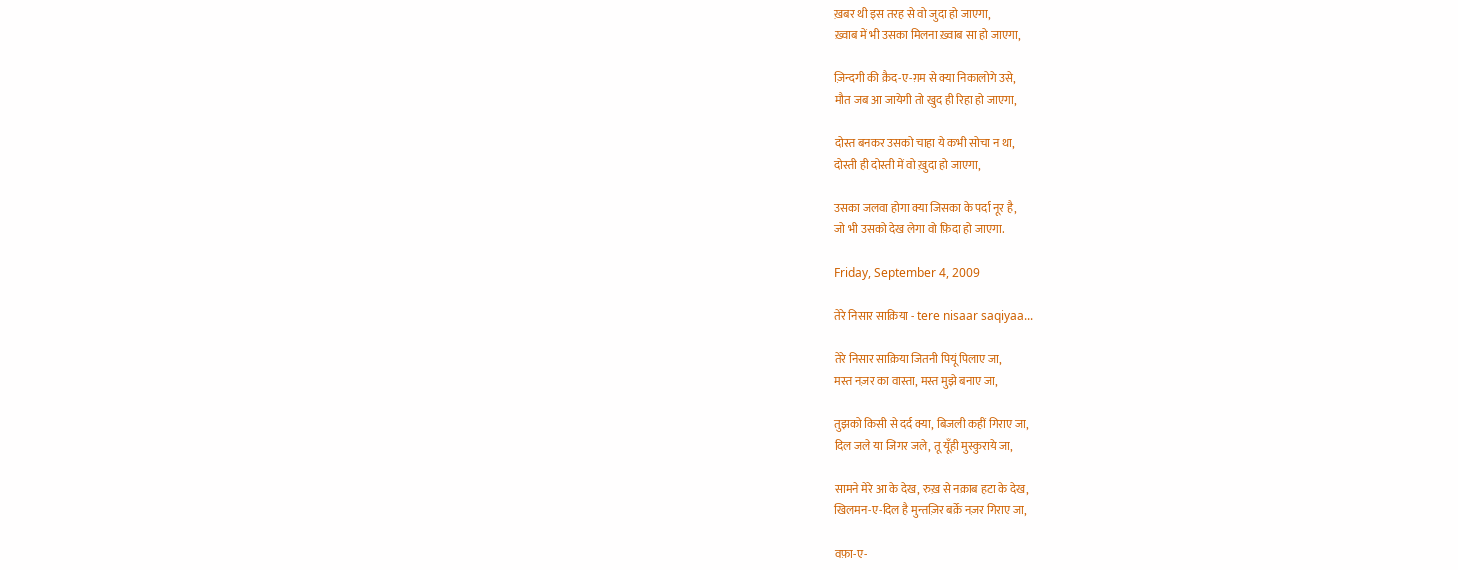ख़बर थी इस तरह से वो जुदा हो जाएगा,
ख़्वाब में भी उसका मिलना ख़्वाब सा हो जाएगा,

ज़िन्दगी की क़ैद-ए-ग़म से क्या निकालोगे उसे,
मौत जब आ जायेगी तो खुद ही रिहा हो जाएगा,

दोस्त बनकर उसको चाहा ये कभी सोचा न था,
दोस्ती ही दोस्ती में वो ख़ुदा हो जाएगा,

उसका जलवा होगा क्या जिसका के पर्दा नूर है,
जो भी उसको देख लेगा वो फ़िदा हो जाएगा.

Friday, September 4, 2009

तेरे निसार साक़िया - tere nisaar saqiyaa...

तेरे निसार साक़िया जितनी पियूं पिलाए जा,
मस्त नज़र का वास्ता, मस्त मुझे बनाए जा,

तुझको किसी से दर्द क्या, बिजली कहीं गिराए जा,
दिल जले या जिगर जले, तू यूँही मुस्कुराये जा,

सामने मेरे आ के देख, रुख़ से नक़ाब हटा के देख,
खिलमन-ए-दिल है मुन्तज़िर बर्क़े नज़र गिराए जा,

वफ़ा-ए-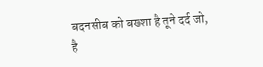बदनसीब को बख्शा है तूने दर्द जो,
है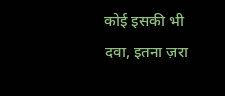कोई इसकी भी दवा, इतना ज़रा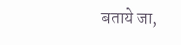बताये जा,